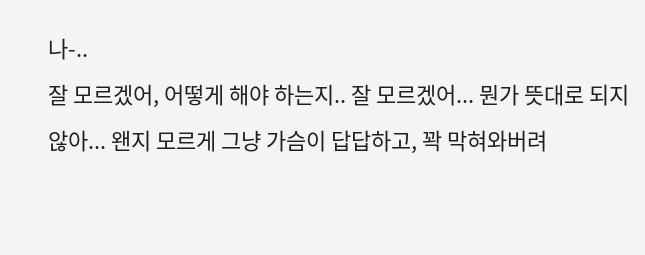나-..
잘 모르겠어, 어떻게 해야 하는지.. 잘 모르겠어... 뭔가 뜻대로 되지 않아... 왠지 모르게 그냥 가슴이 답답하고, 꽉 막혀와버려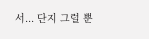서... 단지 그럴 뿐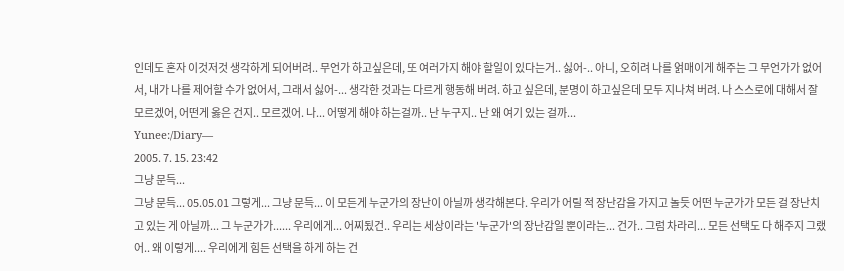인데도 혼자 이것저것 생각하게 되어버려.. 무언가 하고싶은데, 또 여러가지 해야 할일이 있다는거.. 싫어-.. 아니, 오히려 나를 얽매이게 해주는 그 무언가가 없어서, 내가 나를 제어할 수가 없어서, 그래서 싫어-... 생각한 것과는 다르게 행동해 버려. 하고 싶은데, 분명이 하고싶은데 모두 지나쳐 버려. 나 스스로에 대해서 잘 모르겠어, 어떤게 옳은 건지.. 모르겠어. 나... 어떻게 해야 하는걸까.. 난 누구지.. 난 왜 여기 있는 걸까...
Yunee:/Diary―
2005. 7. 15. 23:42
그냥 문득...
그냥 문득... 05.05.01 그렇게... 그냥 문득... 이 모든게 누군가의 장난이 아닐까 생각해본다. 우리가 어릴 적 장난감을 가지고 놀듯 어떤 누군가가 모든 걸 장난치고 있는 게 아닐까... 그 누군가가...... 우리에게... 어찌됬건.. 우리는 세상이라는 '누군가'의 장난감일 뿐이라는... 건가.. 그럼 차라리... 모든 선택도 다 해주지 그랬어.. 왜 이렇게.... 우리에게 힘든 선택을 하게 하는 건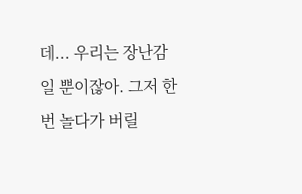데... 우리는 장난감일 뿐이잖아. 그저 한번 놀다가 버릴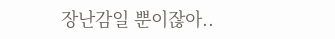장난감일 뿐이잖아..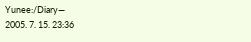Yunee:/Diary―
2005. 7. 15. 23:36